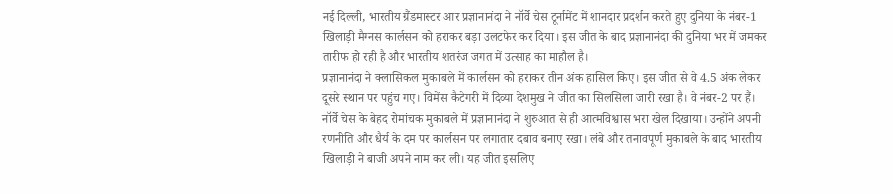नई दिल्ली, भारतीय ग्रैंडमास्टर आर प्रज्ञानानंदा ने नॉर्वे चेस टूर्नामेंट में शानदार प्रदर्शन करते हुए दुनिया के नंबर-1 खिलाड़ी मैग्नस कार्लसन को हराकर बड़ा उलटफेर कर दिया। इस जीत के बाद प्रज्ञानानंदा की दुनिया भर में जमकर तारीफ हो रही है और भारतीय शतरंज जगत में उत्साह का माहौल है।
प्रज्ञानानंदा ने क्लासिकल मुकाबले में कार्लसन को हराकर तीन अंक हासिल किए। इस जीत से वे 4.5 अंक लेकर दूसरे स्थान पर पहुंच गए। विमेंस कैटेगरी में दिव्या देशमुख ने जीत का सिलसिला जारी रखा है। वे नंबर-2 पर हैं।
नॉर्वे चेस के बेहद रोमांचक मुकाबले में प्रज्ञानानंदा ने शुरुआत से ही आत्मविश्वास भरा खेल दिखाया। उन्होंने अपनी रणनीति और धैर्य के दम पर कार्लसन पर लगातार दबाव बनाए रखा। लंबे और तनावपूर्ण मुकाबले के बाद भारतीय खिलाड़ी ने बाजी अपने नाम कर ली। यह जीत इसलिए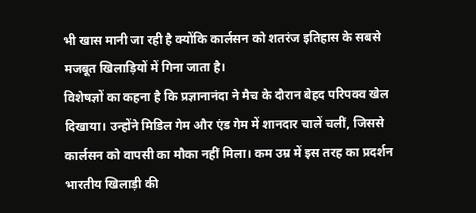भी खास मानी जा रही है क्योंकि कार्लसन को शतरंज इतिहास के सबसे मजबूत खिलाड़ियों में गिना जाता है।
विशेषज्ञों का कहना है कि प्रज्ञानानंदा ने मैच के दौरान बेहद परिपक्व खेल दिखाया। उन्होंने मिडिल गेम और एंड गेम में शानदार चालें चलीं, जिससे कार्लसन को वापसी का मौका नहीं मिला। कम उम्र में इस तरह का प्रदर्शन भारतीय खिलाड़ी की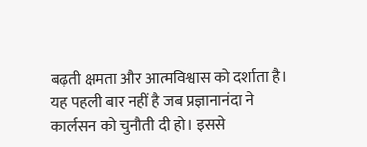बढ़ती क्षमता और आत्मविश्वास को दर्शाता है।
यह पहली बार नहीं है जब प्रज्ञानानंदा ने कार्लसन को चुनौती दी हो। इससे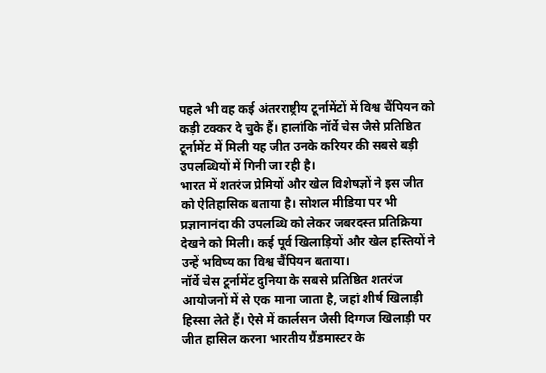पहले भी वह कई अंतरराष्ट्रीय टूर्नामेंटों में विश्व चैंपियन को कड़ी टक्कर दे चुके हैं। हालांकि नॉर्वे चेस जैसे प्रतिष्ठित टूर्नामेंट में मिली यह जीत उनके करियर की सबसे बड़ी उपलब्धियों में गिनी जा रही है।
भारत में शतरंज प्रेमियों और खेल विशेषज्ञों ने इस जीत को ऐतिहासिक बताया है। सोशल मीडिया पर भी प्रज्ञानानंदा की उपलब्धि को लेकर जबरदस्त प्रतिक्रिया देखने को मिली। कई पूर्व खिलाड़ियों और खेल हस्तियों ने उन्हें भविष्य का विश्व चैंपियन बताया।
नॉर्वे चेस टूर्नामेंट दुनिया के सबसे प्रतिष्ठित शतरंज आयोजनों में से एक माना जाता है, जहां शीर्ष खिलाड़ी हिस्सा लेते हैं। ऐसे में कार्लसन जैसी दिग्गज खिलाड़ी पर जीत हासिल करना भारतीय ग्रैंडमास्टर के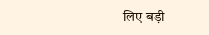लिए बड़ी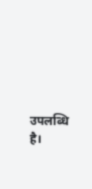उपलब्धि है।